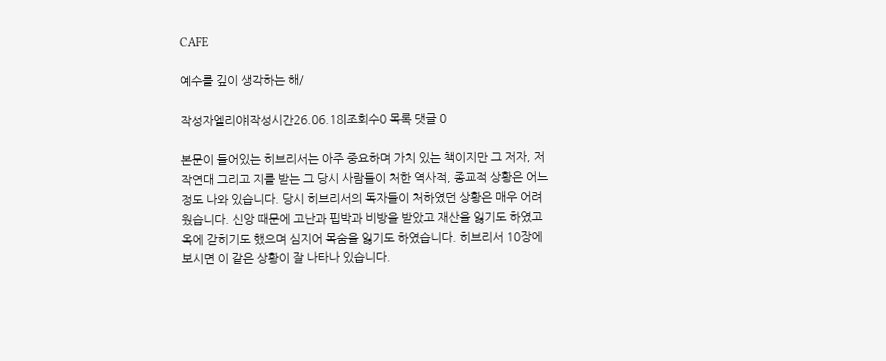CAFE

예수를 깊이 생각하는 해/

작성자엘리야|작성시간26.06.18|조회수0 목록 댓글 0

본문이 들어있는 히브리서는 아주 중요하며 가치 있는 책이지만 그 저자, 저작연대 그리고 지를 받는 그 당시 사람들이 처한 역사적, 종교적 상황은 어느 정도 나와 있습니다. 당시 히브리서의 독자들이 처하였던 상황은 매우 어려웠습니다. 신앙 때문에 고난과 핍박과 비방을 받았고 재산을 잃기도 하였고 옥에 갇히기도 했으며 심지어 목숨을 잃기도 하였습니다. 히브리서 10장에 보시면 이 같은 상황이 잘 나타나 있습니다.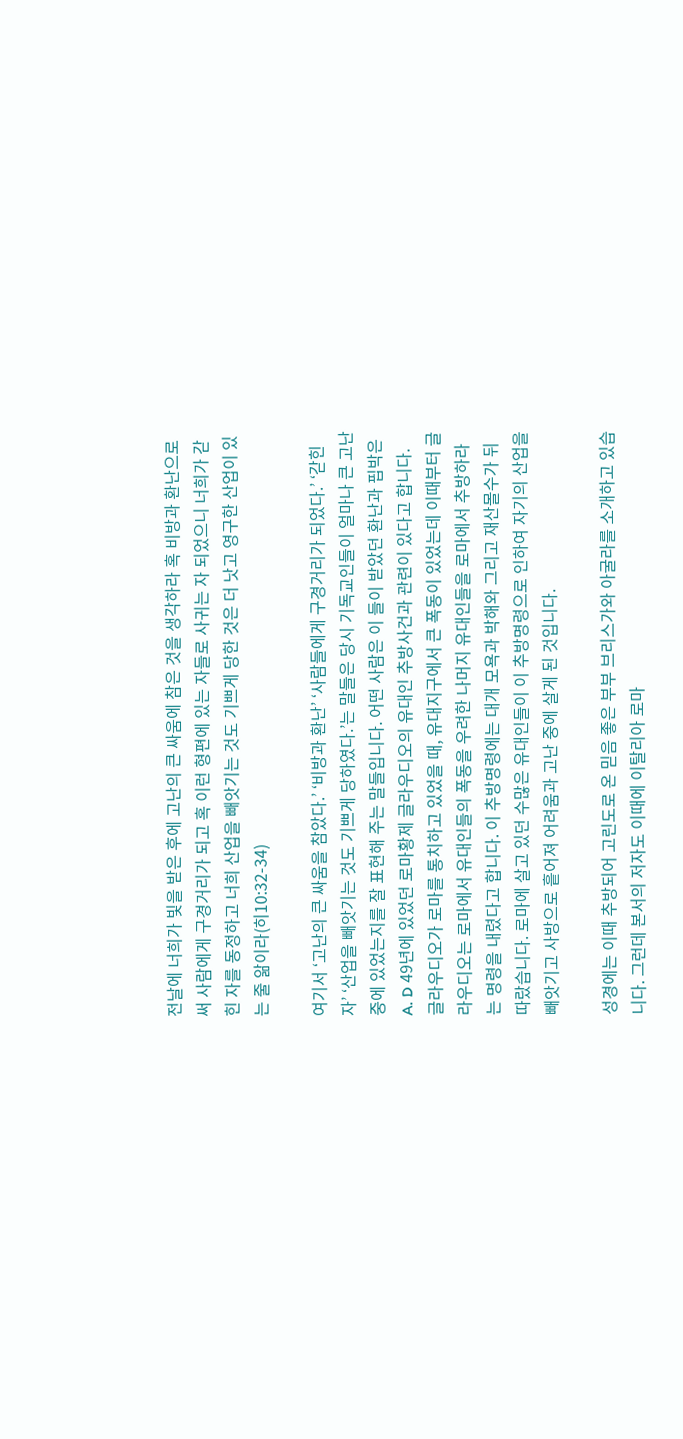전날에 너희가 빛을 받은 후에 고난의 큰 싸움에 참은 것을 생각하라 혹 비방과 환난으로써 사람에게 구경거리가 되고 혹 이런 형편에 있는 자들로 사귀는 자 되었으니 너희가 갇힌 자를 동정하고 너희 산업을 빼앗기는 것도 기쁘게 당한 것은 더 낫고 영구한 산업이 있는 줄 앎이라(히10:32-34)

여기서 ‘고난의 큰 싸움을 참았다.’ ‘비방과 환난’ ‘사람들에게 구경거리가 되었다.’ ‘갇힌 자’ ‘산업을 빼앗기는 것도 기쁘게 당하였다.’는 말들은 당시 기독교인들이 얼마나 큰 고난 중에 있었는지를 잘 표현해 주는 말들입니다. 어떤 사람은 이 들이 받았던 환난과 핍박은 A. D 49년에 있었던 로마황제 글라우디오의 유대인 추방사건과 관련이 있다고 합니다. 글라우디오가 로마를 통치하고 있었을 때, 유대지구에서 큰 폭동이 있었는데 이때부터 글라우디오는 로마에서 유대인들의 폭동을 우려한 나머지 유대인들을 로마에서 추방하라는 명령을 내렸다고 합니다. 이 추방명령에는 대개 모욕과 박해와 그리고 재산몰수가 뒤 따랐습니다. 로마에 살고 있던 수많은 유대인들이 이 추방명령으로 인하여 자기의 산업을 빼앗기고 사방으로 흩어져 어려움과 고난 중에 살게 된 것입니다.

성경에는 이때 추방되어 고린도로 온 믿음 좋은 부부 브리스가와 아굴라를 소개하고 있습니다. 그런데 본서의 저자도 이때에 이탈리아 로마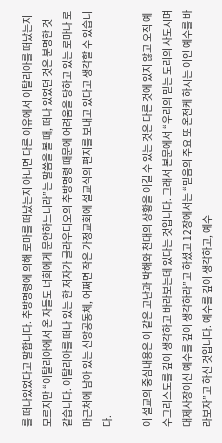를 떠나있었다고 말합니다. 추방명령에 의해 로마를 떠났는지 아니면 다른 이유에서 이탈리아를 떠났는지 모르지만 “이탈리아에서 온 자들도 너희에게 문안하느니라”는 말씀을 볼 때, 떠나 있었던 것은 분명한 것 같습니다. 이탈리아를 떠나 있는 한 저자가 글라우디오의 추방명령 때문에 어려움을 당하고 있는 로마나 로마근처에 남아 있는 신앙공동체, 어쩌면 작은 가정교회에 설교식의 편지를 보내고 있다고 생각할 수 있습니다.

이 설교의 중심내용은 이 같은 고난과 박해와 천대의 상황을 이길 수 있는 것은 다른 것에 있지 않고 오직 예수그리스도를 깊이 생각하고 바라보는데 있다는 것입니다. 그래서 본문에서 “우리의 믿는 도리의 사도시며 대제사장이신 예수를 깊이 생각하라”고 하셨고 12장에서는 “믿음의 주요 또 온전케 하시는 이인 예수를 바라보자”고 하신 것입니다. 예수를 깊이 생각하고, 예수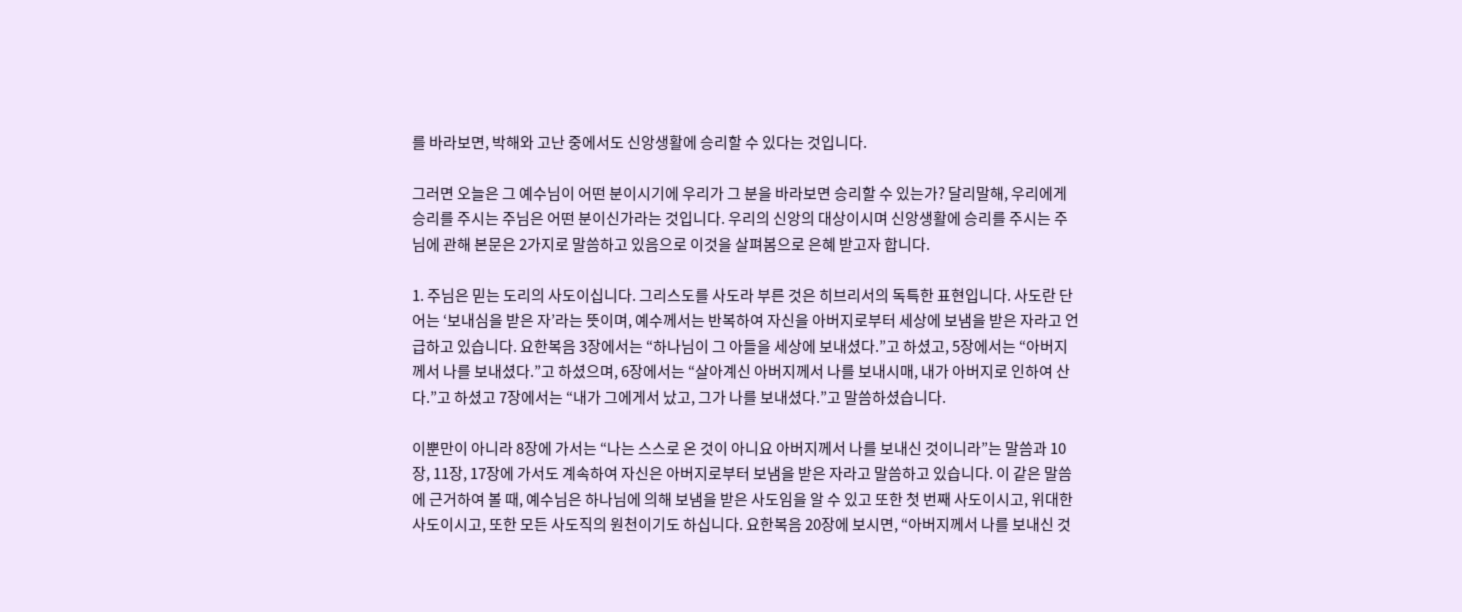를 바라보면, 박해와 고난 중에서도 신앙생활에 승리할 수 있다는 것입니다.

그러면 오늘은 그 예수님이 어떤 분이시기에 우리가 그 분을 바라보면 승리할 수 있는가? 달리말해, 우리에게 승리를 주시는 주님은 어떤 분이신가라는 것입니다. 우리의 신앙의 대상이시며 신앙생활에 승리를 주시는 주님에 관해 본문은 2가지로 말씀하고 있음으로 이것을 살펴봄으로 은혜 받고자 합니다.

1. 주님은 믿는 도리의 사도이십니다. 그리스도를 사도라 부른 것은 히브리서의 독특한 표현입니다. 사도란 단어는 ‘보내심을 받은 자’라는 뜻이며, 예수께서는 반복하여 자신을 아버지로부터 세상에 보냄을 받은 자라고 언급하고 있습니다. 요한복음 3장에서는 “하나님이 그 아들을 세상에 보내셨다.”고 하셨고, 5장에서는 “아버지께서 나를 보내셨다.”고 하셨으며, 6장에서는 “살아계신 아버지께서 나를 보내시매, 내가 아버지로 인하여 산다.”고 하셨고 7장에서는 “내가 그에게서 났고, 그가 나를 보내셨다.”고 말씀하셨습니다.

이뿐만이 아니라 8장에 가서는 “나는 스스로 온 것이 아니요 아버지께서 나를 보내신 것이니라”는 말씀과 10장, 11장, 17장에 가서도 계속하여 자신은 아버지로부터 보냄을 받은 자라고 말씀하고 있습니다. 이 같은 말씀에 근거하여 볼 때, 예수님은 하나님에 의해 보냄을 받은 사도임을 알 수 있고 또한 첫 번째 사도이시고, 위대한 사도이시고, 또한 모든 사도직의 원천이기도 하십니다. 요한복음 20장에 보시면, “아버지께서 나를 보내신 것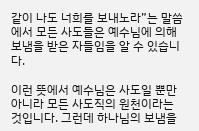같이 나도 너희를 보내노라”는 말씀에서 모든 사도들은 예수님에 의해 보냄을 받은 자들임을 알 수 있습니다.

이런 뜻에서 예수님은 사도일 뿐만 아니라 모든 사도직의 원천이라는 것입니다. 그런데 하나님의 보냄을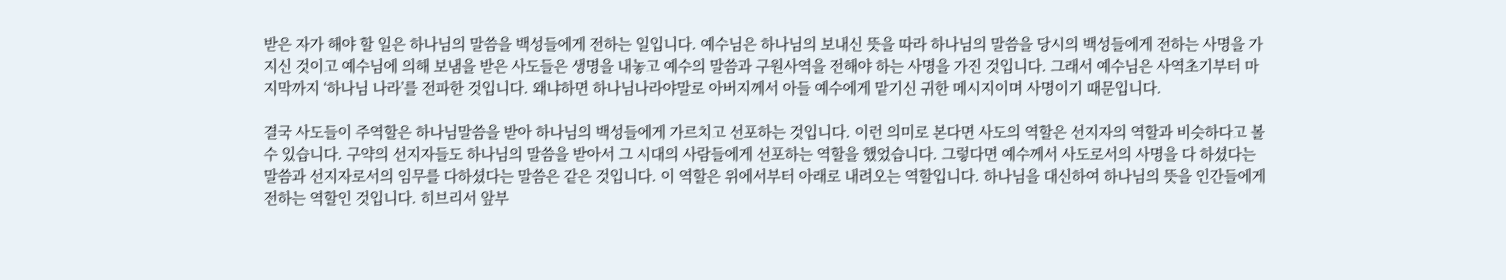받은 자가 해야 할 일은 하나님의 말씀을 백성들에게 전하는 일입니다. 예수님은 하나님의 보내신 뜻을 따라 하나님의 말씀을 당시의 백성들에게 전하는 사명을 가지신 것이고 예수님에 의해 보냄을 받은 사도들은 생명을 내놓고 예수의 말씀과 구원사역을 전해야 하는 사명을 가진 것입니다. 그래서 예수님은 사역초기부터 마지막까지 ‘하나님 나라’를 전파한 것입니다. 왜냐하면 하나님나라야말로 아버지께서 아들 예수에게 맡기신 귀한 메시지이며 사명이기 때문입니다.

결국 사도들이 주역할은 하나님말씀을 받아 하나님의 백성들에게 가르치고 선포하는 것입니다. 이런 의미로 본다면 사도의 역할은 선지자의 역할과 비슷하다고 볼 수 있습니다. 구약의 선지자들도 하나님의 말씀을 받아서 그 시대의 사람들에게 선포하는 역할을 했었습니다. 그렇다면 예수께서 사도로서의 사명을 다 하셨다는 말씀과 선지자로서의 임무를 다하셨다는 말씀은 같은 것입니다. 이 역할은 위에서부터 아래로 내려오는 역할입니다. 하나님을 대신하여 하나님의 뜻을 인간들에게 전하는 역할인 것입니다. 히브리서 앞부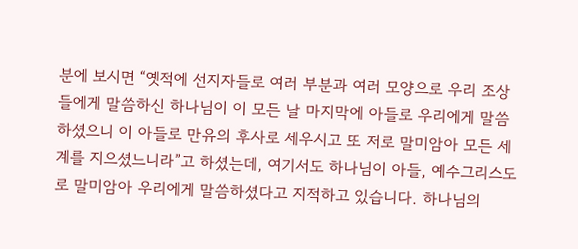분에 보시면 “옛적에 선지자들로 여러 부분과 여러 모양으로 우리 조상들에게 말씀하신 하나님이 이 모든 날 마지막에 아들로 우리에게 말씀하셨으니 이 아들로 만유의 후사로 세우시고 또 저로 말미암아 모든 세계를 지으셨느니라”고 하셨는데, 여기서도 하나님이 아들, 예수그리스도로 말미암아 우리에게 말씀하셨다고 지적하고 있습니다. 하나님의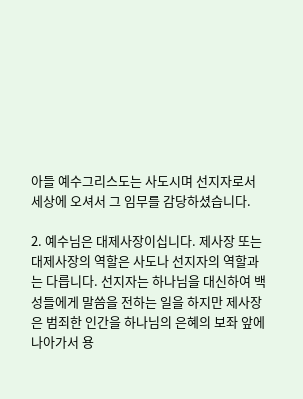아들 예수그리스도는 사도시며 선지자로서 세상에 오셔서 그 임무를 감당하셨습니다.

2. 예수님은 대제사장이십니다. 제사장 또는 대제사장의 역할은 사도나 선지자의 역할과는 다릅니다. 선지자는 하나님을 대신하여 백성들에게 말씀을 전하는 일을 하지만 제사장은 범죄한 인간을 하나님의 은혜의 보좌 앞에 나아가서 용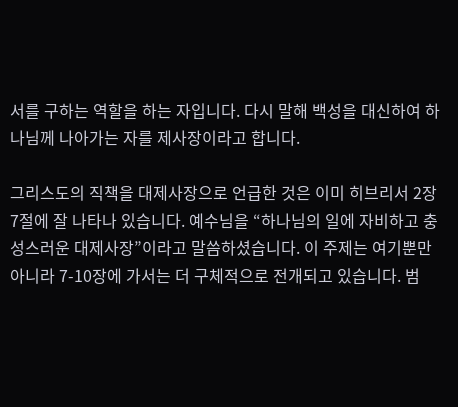서를 구하는 역할을 하는 자입니다. 다시 말해 백성을 대신하여 하나님께 나아가는 자를 제사장이라고 합니다.

그리스도의 직책을 대제사장으로 언급한 것은 이미 히브리서 2장 7절에 잘 나타나 있습니다. 예수님을 “하나님의 일에 자비하고 충성스러운 대제사장”이라고 말씀하셨습니다. 이 주제는 여기뿐만 아니라 7-10장에 가서는 더 구체적으로 전개되고 있습니다. 범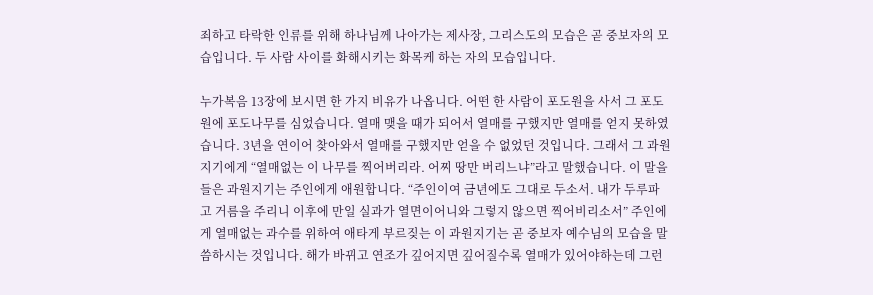죄하고 타락한 인류를 위해 하나님께 나아가는 제사장, 그리스도의 모습은 곧 중보자의 모습입니다. 두 사람 사이를 화해시키는 화목케 하는 자의 모습입니다.

누가복음 13장에 보시면 한 가지 비유가 나옵니다. 어떤 한 사람이 포도원을 사서 그 포도원에 포도나무를 심었습니다. 열매 맺을 때가 되어서 열매를 구했지만 열매를 얻지 못하였습니다. 3년을 연이어 찾아와서 열매를 구했지만 얻을 수 없었던 것입니다. 그래서 그 과원지기에게 “열매없는 이 나무를 찍어버리라. 어찌 땅만 버리느냐”라고 말했습니다. 이 말을 들은 과원지기는 주인에게 애원합니다. “주인이여 금년에도 그대로 두소서. 내가 두루파고 거름을 주리니 이후에 만일 실과가 열면이어니와 그렇지 않으면 찍어비리소서” 주인에게 열매없는 과수를 위하여 애타게 부르짖는 이 과원지기는 곧 중보자 예수님의 모습을 말씀하시는 것입니다. 해가 바뀌고 연조가 깊어지면 깊어질수록 열매가 있어야하는데 그런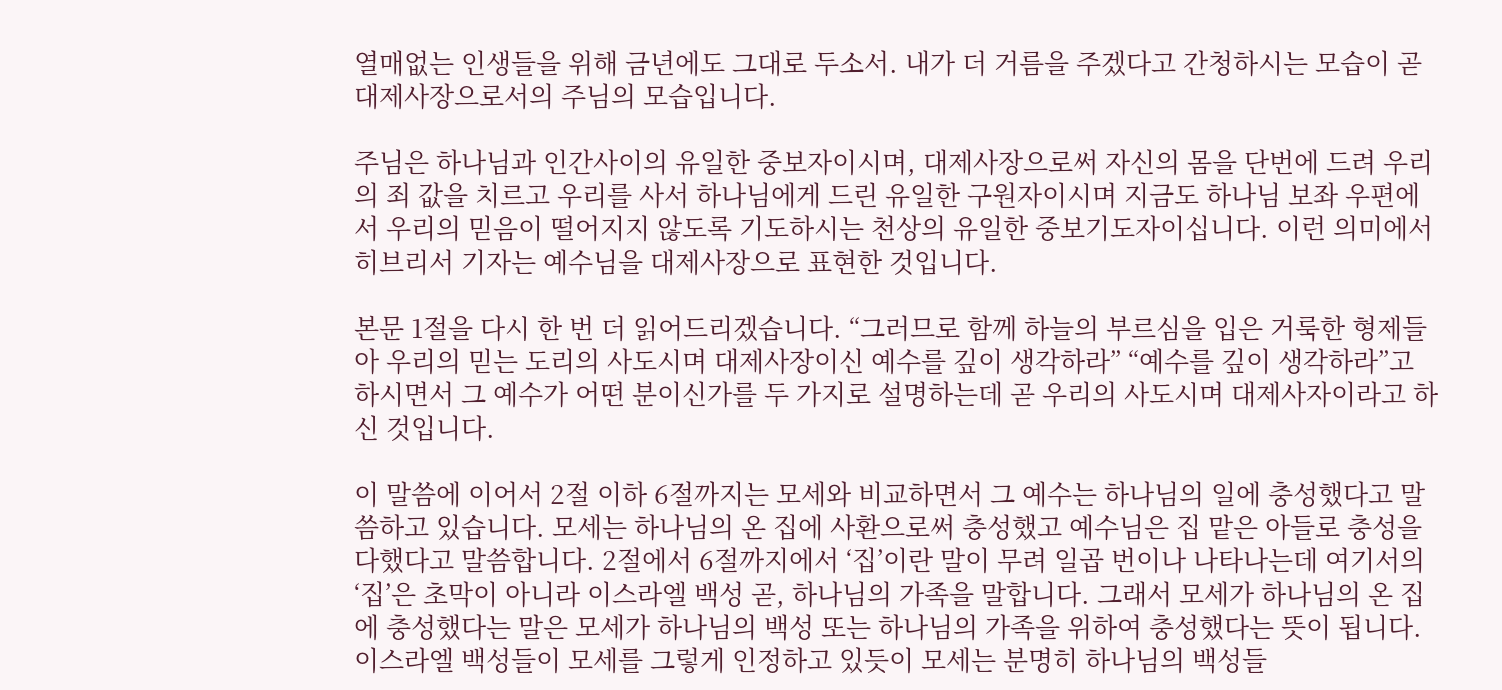열매없는 인생들을 위해 금년에도 그대로 두소서. 내가 더 거름을 주겠다고 간청하시는 모습이 곧 대제사장으로서의 주님의 모습입니다.

주님은 하나님과 인간사이의 유일한 중보자이시며, 대제사장으로써 자신의 몸을 단번에 드려 우리의 죄 값을 치르고 우리를 사서 하나님에게 드린 유일한 구원자이시며 지금도 하나님 보좌 우편에서 우리의 믿음이 떨어지지 않도록 기도하시는 천상의 유일한 중보기도자이십니다. 이런 의미에서 히브리서 기자는 예수님을 대제사장으로 표현한 것입니다.

본문 1절을 다시 한 번 더 읽어드리겠습니다. “그러므로 함께 하늘의 부르심을 입은 거룩한 형제들아 우리의 믿는 도리의 사도시며 대제사장이신 예수를 깊이 생각하라” “예수를 깊이 생각하라”고 하시면서 그 예수가 어떤 분이신가를 두 가지로 설명하는데 곧 우리의 사도시며 대제사자이라고 하신 것입니다.

이 말씀에 이어서 2절 이하 6절까지는 모세와 비교하면서 그 예수는 하나님의 일에 충성했다고 말씀하고 있습니다. 모세는 하나님의 온 집에 사환으로써 충성했고 예수님은 집 맡은 아들로 충성을 다했다고 말씀합니다. 2절에서 6절까지에서 ‘집’이란 말이 무려 일곱 번이나 나타나는데 여기서의 ‘집’은 초막이 아니라 이스라엘 백성 곧, 하나님의 가족을 말합니다. 그래서 모세가 하나님의 온 집에 충성했다는 말은 모세가 하나님의 백성 또는 하나님의 가족을 위하여 충성했다는 뜻이 됩니다. 이스라엘 백성들이 모세를 그렇게 인정하고 있듯이 모세는 분명히 하나님의 백성들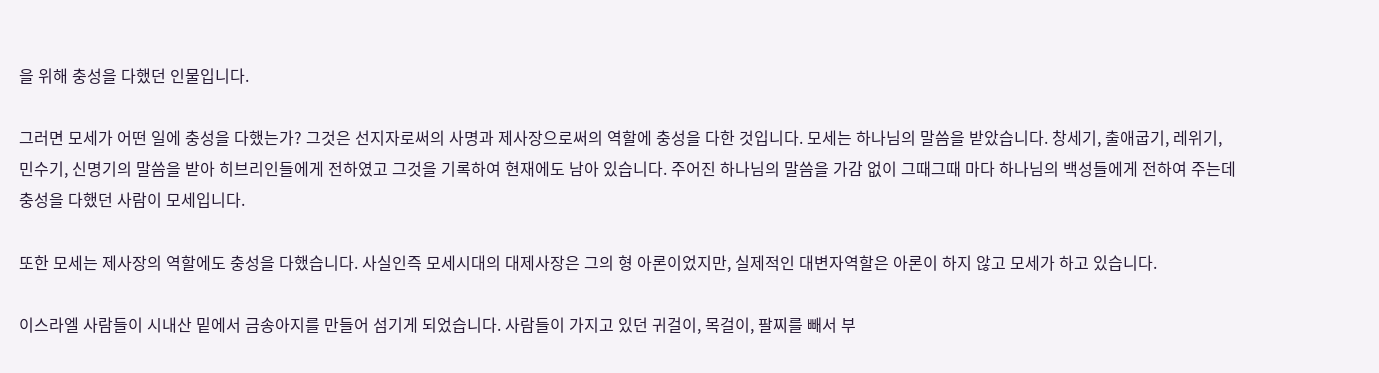을 위해 충성을 다했던 인물입니다.

그러면 모세가 어떤 일에 충성을 다했는가? 그것은 선지자로써의 사명과 제사장으로써의 역할에 충성을 다한 것입니다. 모세는 하나님의 말씀을 받았습니다. 창세기, 출애굽기, 레위기, 민수기, 신명기의 말씀을 받아 히브리인들에게 전하였고 그것을 기록하여 현재에도 남아 있습니다. 주어진 하나님의 말씀을 가감 없이 그때그때 마다 하나님의 백성들에게 전하여 주는데 충성을 다했던 사람이 모세입니다.

또한 모세는 제사장의 역할에도 충성을 다했습니다. 사실인즉 모세시대의 대제사장은 그의 형 아론이었지만, 실제적인 대변자역할은 아론이 하지 않고 모세가 하고 있습니다.

이스라엘 사람들이 시내산 밑에서 금송아지를 만들어 섬기게 되었습니다. 사람들이 가지고 있던 귀걸이, 목걸이, 팔찌를 빼서 부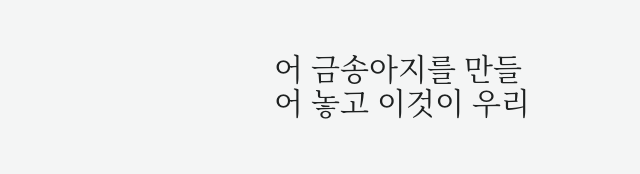어 금송아지를 만들어 놓고 이것이 우리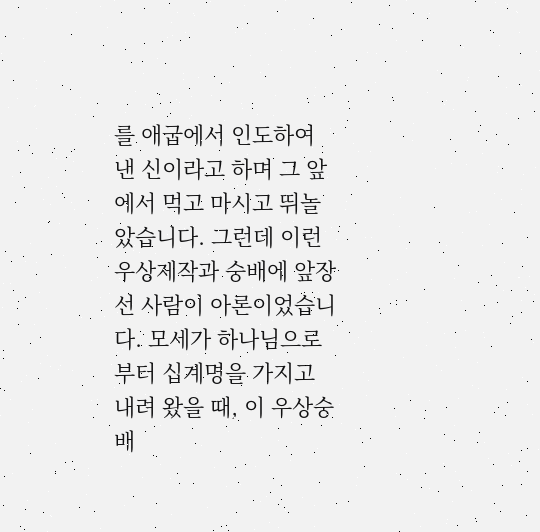를 애굽에서 인도하여 낸 신이라고 하며 그 앞에서 먹고 마시고 뛰놀았습니다. 그런데 이런 우상제작과 숭배에 앞장 선 사람이 아론이었습니다. 모세가 하나님으로부터 십계명을 가지고 내려 왔을 때, 이 우상숭배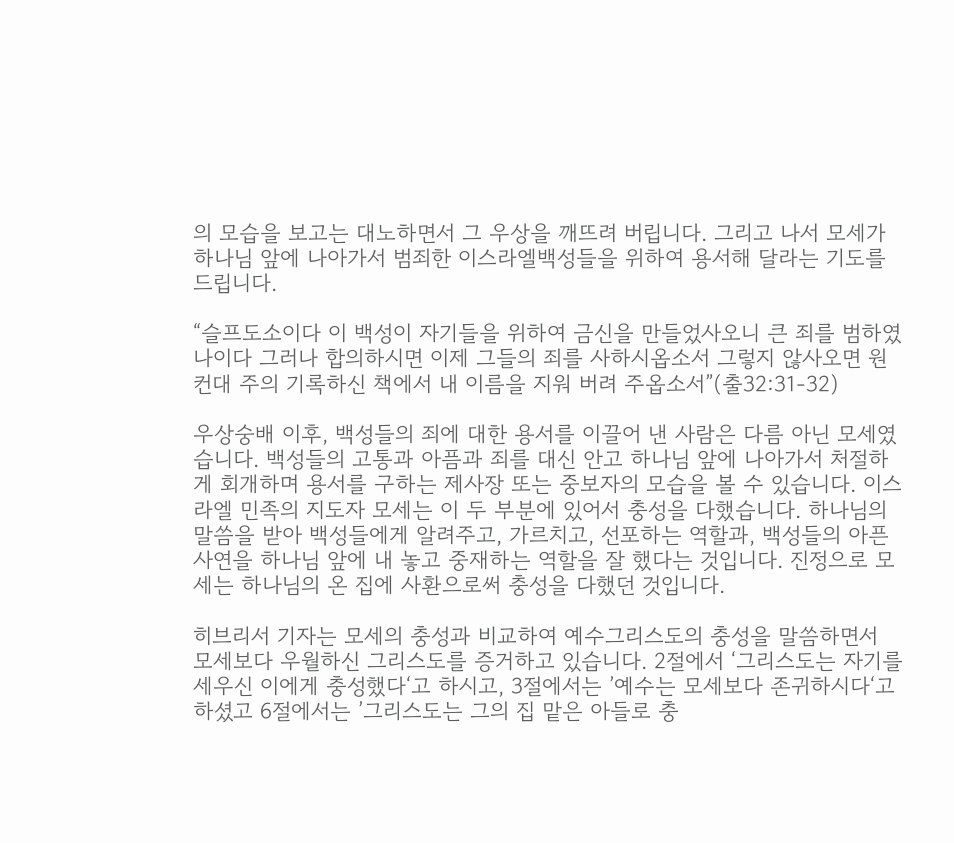의 모습을 보고는 대노하면서 그 우상을 깨뜨려 버립니다. 그리고 나서 모세가 하나님 앞에 나아가서 범죄한 이스라엘백성들을 위하여 용서해 달라는 기도를 드립니다.

“슬프도소이다 이 백성이 자기들을 위하여 금신을 만들었사오니 큰 죄를 범하였나이다 그러나 합의하시면 이제 그들의 죄를 사하시옵소서 그렇지 않사오면 원컨대 주의 기록하신 책에서 내 이름을 지워 버려 주옵소서”(출32:31-32)

우상숭배 이후, 백성들의 죄에 대한 용서를 이끌어 낸 사람은 다름 아닌 모세였습니다. 백성들의 고통과 아픔과 죄를 대신 안고 하나님 앞에 나아가서 처절하게 회개하며 용서를 구하는 제사장 또는 중보자의 모습을 볼 수 있습니다. 이스라엘 민족의 지도자 모세는 이 두 부분에 있어서 충성을 다했습니다. 하나님의 말씀을 받아 백성들에게 알려주고, 가르치고, 선포하는 역할과, 백성들의 아픈 사연을 하나님 앞에 내 놓고 중재하는 역할을 잘 했다는 것입니다. 진정으로 모세는 하나님의 온 집에 사환으로써 충성을 다했던 것입니다.

히브리서 기자는 모세의 충성과 비교하여 예수그리스도의 충성을 말씀하면서 모세보다 우월하신 그리스도를 증거하고 있습니다. 2절에서 ‘그리스도는 자기를 세우신 이에게 충성했다‘고 하시고, 3절에서는 ’예수는 모세보다 존귀하시다‘고 하셨고 6절에서는 ’그리스도는 그의 집 맡은 아들로 충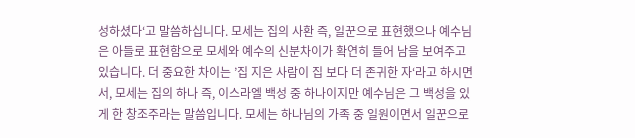성하셨다‘고 말씀하십니다. 모세는 집의 사환 즉, 일꾼으로 표현했으나 예수님은 아들로 표현함으로 모세와 예수의 신분차이가 확연히 들어 남을 보여주고 있습니다. 더 중요한 차이는 ’집 지은 사람이 집 보다 더 존귀한 자‘라고 하시면서, 모세는 집의 하나 즉, 이스라엘 백성 중 하나이지만 예수님은 그 백성을 있게 한 창조주라는 말씀입니다. 모세는 하나님의 가족 중 일원이면서 일꾼으로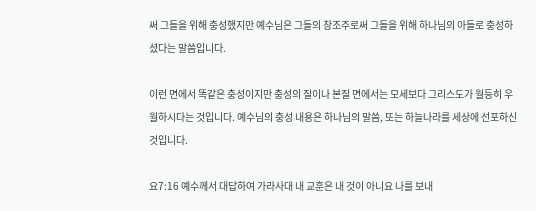써 그들을 위해 충성했지만 예수님은 그들의 창조주로써 그들을 위해 하나님의 아들로 충성하셨다는 말씀입니다.

이런 면에서 똑같은 충성이지만 충성의 질이나 본질 면에서는 모세보다 그리스도가 월등히 우월하시다는 것입니다. 예수님의 충성 내용은 하나님의 말씀, 또는 하늘나라를 세상에 선포하신 것입니다.

요7:16 예수께서 대답하여 가라사대 내 교훈은 내 것이 아니요 나를 보내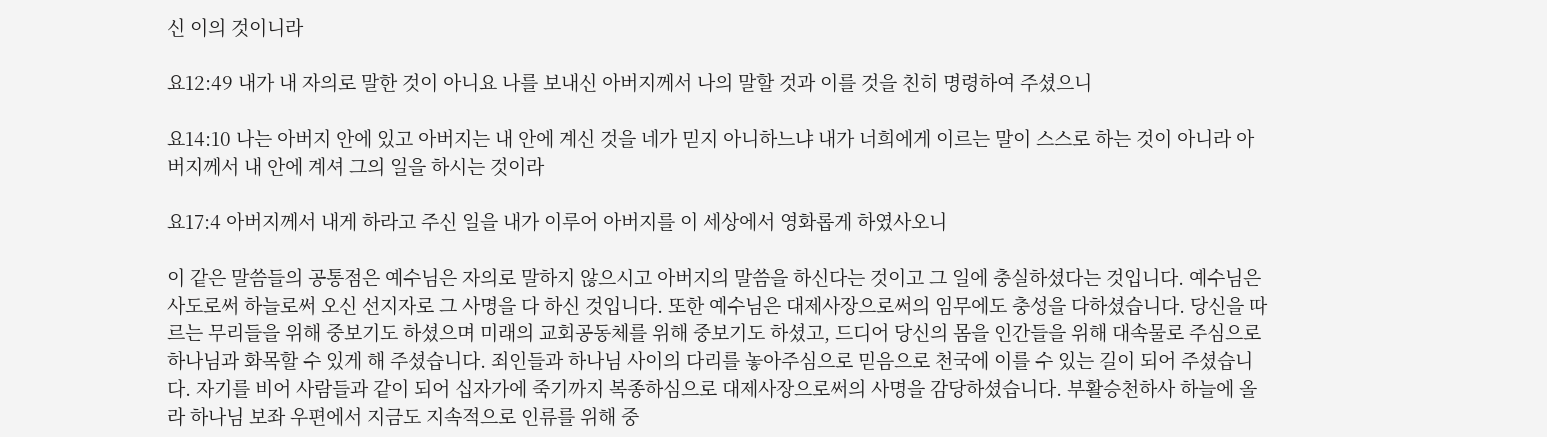신 이의 것이니라

요12:49 내가 내 자의로 말한 것이 아니요 나를 보내신 아버지께서 나의 말할 것과 이를 것을 친히 명령하여 주셨으니

요14:10 나는 아버지 안에 있고 아버지는 내 안에 계신 것을 네가 믿지 아니하느냐 내가 너희에게 이르는 말이 스스로 하는 것이 아니라 아버지께서 내 안에 계셔 그의 일을 하시는 것이라

요17:4 아버지께서 내게 하라고 주신 일을 내가 이루어 아버지를 이 세상에서 영화롭게 하였사오니

이 같은 말씀들의 공통점은 예수님은 자의로 말하지 않으시고 아버지의 말씀을 하신다는 것이고 그 일에 충실하셨다는 것입니다. 예수님은 사도로써 하늘로써 오신 선지자로 그 사명을 다 하신 것입니다. 또한 예수님은 대제사장으로써의 임무에도 충성을 다하셨습니다. 당신을 따르는 무리들을 위해 중보기도 하셨으며 미래의 교회공동체를 위해 중보기도 하셨고, 드디어 당신의 몸을 인간들을 위해 대속물로 주심으로 하나님과 화목할 수 있게 해 주셨습니다. 죄인들과 하나님 사이의 다리를 놓아주심으로 믿음으로 천국에 이를 수 있는 길이 되어 주셨습니다. 자기를 비어 사람들과 같이 되어 십자가에 죽기까지 복종하심으로 대제사장으로써의 사명을 감당하셨습니다. 부활승천하사 하늘에 올라 하나님 보좌 우편에서 지금도 지속적으로 인류를 위해 중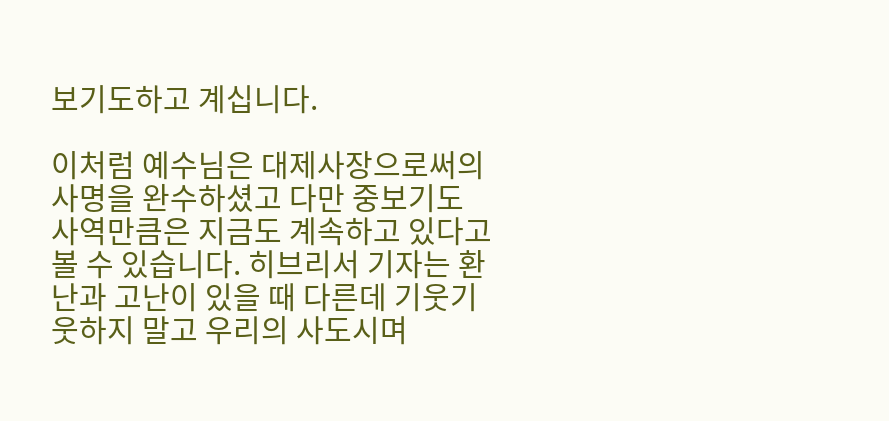보기도하고 계십니다.

이처럼 예수님은 대제사장으로써의 사명을 완수하셨고 다만 중보기도 사역만큼은 지금도 계속하고 있다고 볼 수 있습니다. 히브리서 기자는 환난과 고난이 있을 때 다른데 기웃기웃하지 말고 우리의 사도시며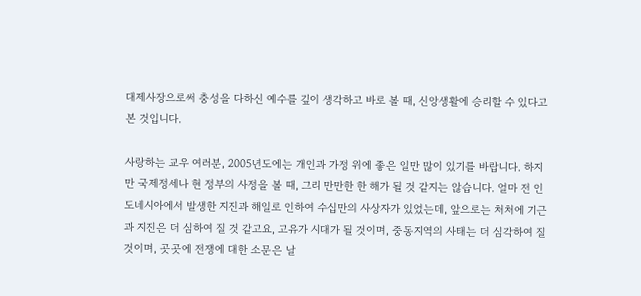대제사장으로써 충성을 다하신 예수를 깊이 생각하고 바로 볼 때, 신앙생활에 승리할 수 있다고 본 것입니다.

사랑하는 교우 여러분, 2005년도에는 개인과 가정 위에 좋은 일만 많이 있기를 바랍니다. 하지만 국제정세나 현 정부의 사정을 볼 때, 그리 만만한 한 해가 될 것 같지는 않습니다. 얼마 전 인도네시아에서 발생한 지진과 해일로 인하여 수십만의 사상자가 있었는데, 앞으로는 처처에 기근과 지진은 더 심하여 질 것 같고요, 고유가 시대가 될 것이며, 중동지역의 사태는 더 심각하여 질 것이며, 곳곳에 전쟁에 대한 소문은 날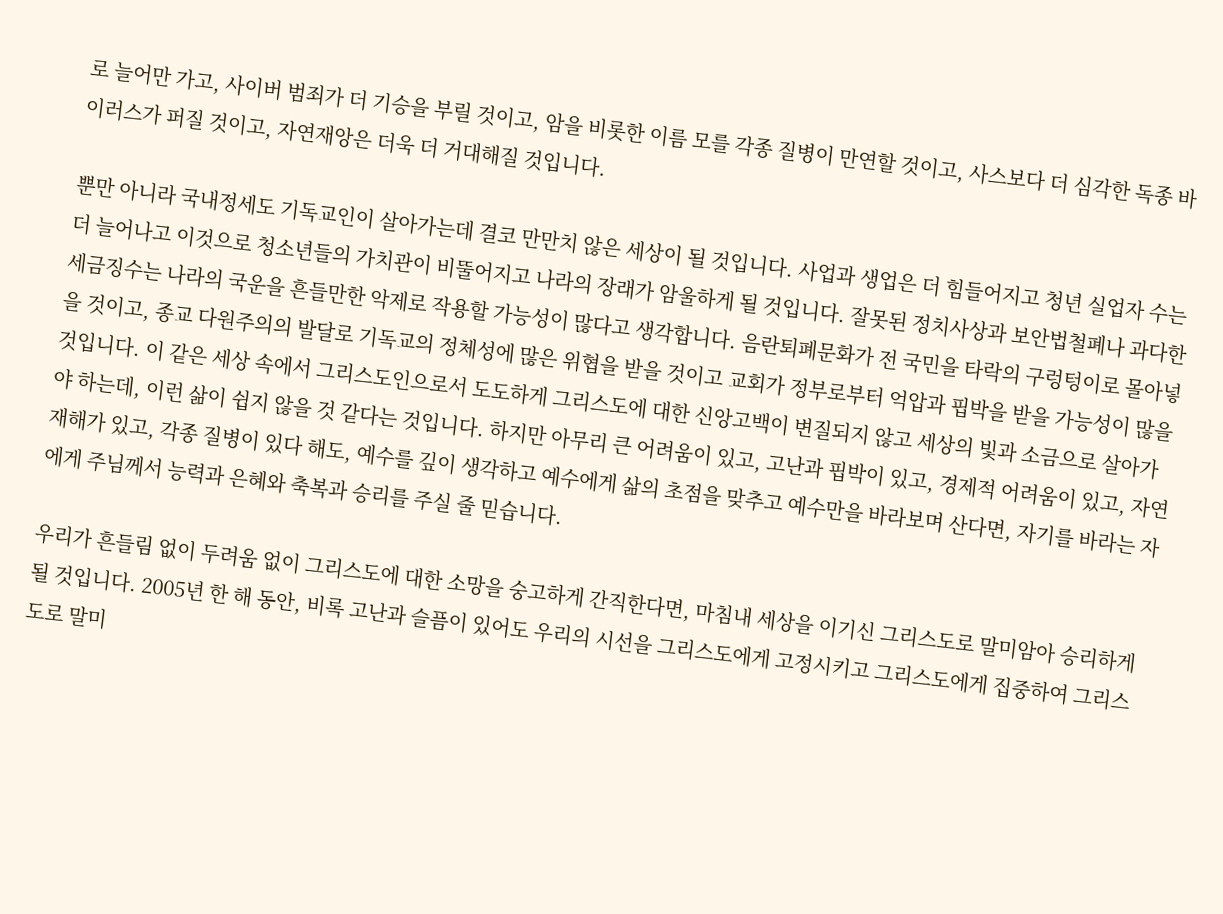로 늘어만 가고, 사이버 범죄가 더 기승을 부릴 것이고, 암을 비롯한 이름 모를 각종 질병이 만연할 것이고, 사스보다 더 심각한 독종 바이러스가 퍼질 것이고, 자연재앙은 더욱 더 거대해질 것입니다.

뿐만 아니라 국내정세도 기독교인이 살아가는데 결코 만만치 않은 세상이 될 것입니다. 사업과 생업은 더 힘들어지고 청년 실업자 수는 더 늘어나고 이것으로 청소년들의 가치관이 비뚤어지고 나라의 장래가 암울하게 될 것입니다. 잘못된 정치사상과 보안법철폐나 과다한 세금징수는 나라의 국운을 흔들만한 악제로 작용할 가능성이 많다고 생각합니다. 음란퇴폐문화가 전 국민을 타락의 구렁텅이로 몰아넣을 것이고, 종교 다원주의의 발달로 기독교의 정체성에 많은 위협을 받을 것이고 교회가 정부로부터 억압과 핍박을 받을 가능성이 많을 것입니다. 이 같은 세상 속에서 그리스도인으로서 도도하게 그리스도에 대한 신앙고백이 변질되지 않고 세상의 빛과 소금으로 살아가야 하는데, 이런 삶이 쉽지 않을 것 같다는 것입니다. 하지만 아무리 큰 어려움이 있고, 고난과 핍박이 있고, 경제적 어려움이 있고, 자연 재해가 있고, 각종 질병이 있다 해도, 예수를 깊이 생각하고 예수에게 삶의 초점을 맞추고 예수만을 바라보며 산다면, 자기를 바라는 자에게 주님께서 능력과 은혜와 축복과 승리를 주실 줄 믿습니다.

우리가 흔들림 없이 두려움 없이 그리스도에 대한 소망을 숭고하게 간직한다면, 마침내 세상을 이기신 그리스도로 말미암아 승리하게 될 것입니다. 2005년 한 해 동안, 비록 고난과 슬픔이 있어도 우리의 시선을 그리스도에게 고정시키고 그리스도에게 집중하여 그리스도로 말미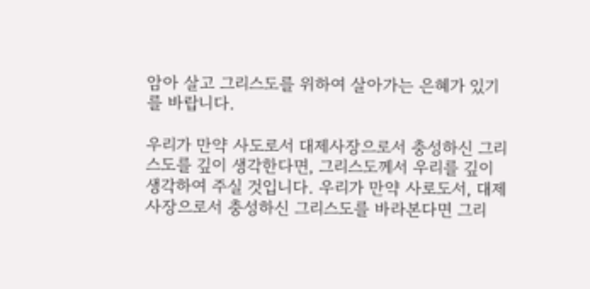암아 살고 그리스도를 위하여 살아가는 은혜가 있기를 바랍니다.

우리가 만약 사도로서 대제사장으로서 충성하신 그리스도를 깊이 생각한다면, 그리스도께서 우리를 깊이 생각하여 주실 것입니다. 우리가 만약 사로도서, 대제사장으로서 충성하신 그리스도를 바라본다면 그리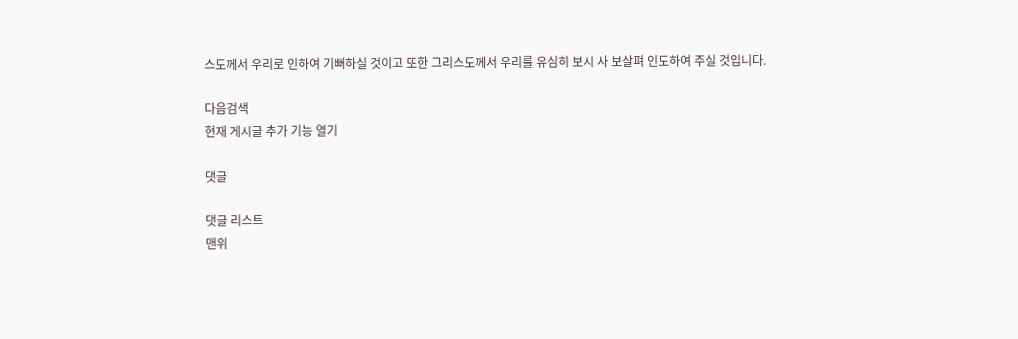스도께서 우리로 인하여 기뻐하실 것이고 또한 그리스도께서 우리를 유심히 보시 사 보살펴 인도하여 주실 것입니다.

다음검색
현재 게시글 추가 기능 열기

댓글

댓글 리스트
맨위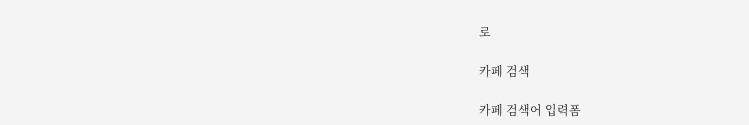로

카페 검색

카페 검색어 입력폼